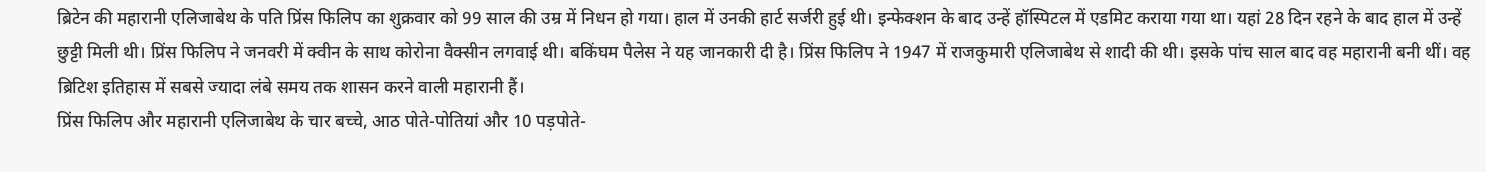ब्रिटेन की महारानी एलिजाबेथ के पति प्रिंस फिलिप का शुक्रवार को 99 साल की उम्र में निधन हो गया। हाल में उनकी हार्ट सर्जरी हुई थी। इन्फेक्शन के बाद उन्हें हॉस्पिटल में एडमिट कराया गया था। यहां 28 दिन रहने के बाद हाल में उन्हें छुट्टी मिली थी। प्रिंस फिलिप ने जनवरी में क्वीन के साथ कोरोना वैक्सीन लगवाई थी। बकिंघम पैलेस ने यह जानकारी दी है। प्रिंस फिलिप ने 1947 में राजकुमारी एलिजाबेथ से शादी की थी। इसके पांच साल बाद वह महारानी बनी थीं। वह ब्रिटिश इतिहास में सबसे ज्यादा लंबे समय तक शासन करने वाली महारानी हैं।
प्रिंस फिलिप और महारानी एलिजाबेथ के चार बच्चे, आठ पोते-पोतियां और 10 पड़पोते-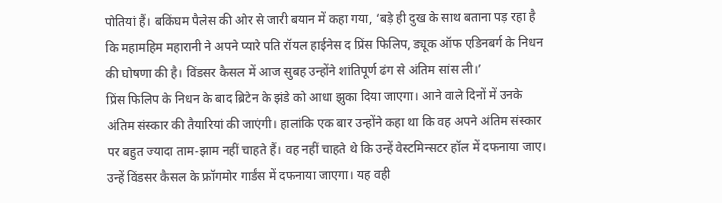पोतियां हैं। बकिंघम पैलेस की ओर से जारी बयान में कहा गया, ‘बड़े ही दुख के साथ बताना पड़ रहा है कि महामहिम महारानी ने अपने प्यारे पति रॉयल हाईनेस द प्रिंस फिलिप, ड्यूक ऑफ एडिनबर्ग के निधन की घोषणा की है। विंडसर कैसल में आज सुबह उन्होंने शांतिपूर्ण ढंग से अंतिम सांस ली।’
प्रिंस फिलिप के निधन के बाद ब्रिटेन के झंडे को आधा झुका दिया जाएगा। आने वाले दिनों में उनके अंतिम संस्कार की तैयारियां की जाएंगी। हालांकि एक बार उन्होंने कहा था कि वह अपने अंतिम संस्कार पर बहुत ज्यादा ताम-झाम नहीं चाहते हैं। वह नहीं चाहते थे कि उन्हें वेस्टमिन्सटर हॉल में दफनाया जाए। उन्हें विंडसर कैसल के फ्रॉगमोर गार्डंस में दफनाया जाएगा। यह वही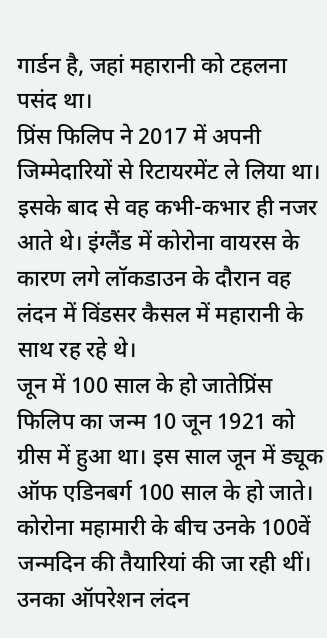गार्डन है, जहां महारानी को टहलना पसंद था।
प्रिंस फिलिप ने 2017 में अपनी जिम्मेदारियों से रिटायरमेंट ले लिया था। इसके बाद से वह कभी-कभार ही नजर आते थे। इंग्लैंड में कोरोना वायरस के कारण लगे लॉकडाउन के दौरान वह लंदन में विंडसर कैसल में महारानी के साथ रह रहे थे।
जून में 100 साल के हो जातेप्रिंस फिलिप का जन्म 10 जून 1921 को ग्रीस में हुआ था। इस साल जून में ड्यूक ऑफ एडिनबर्ग 100 साल के हो जाते। कोरोना महामारी के बीच उनके 100वें जन्मदिन की तैयारियां की जा रही थीं। उनका ऑपरेशन लंदन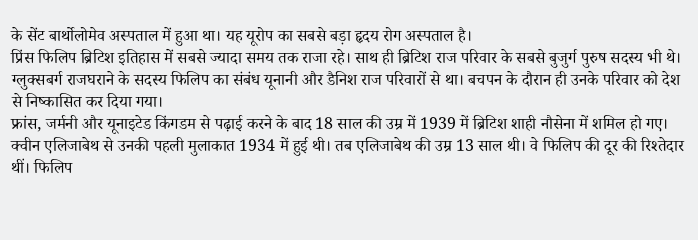के सेंट बार्थोलोमेव अस्पताल में हुआ था। यह यूरोप का सबसे बड़ा हृदय रोग अस्पताल है।
प्रिंस फिलिप ब्रिटिश इतिहास में सबसे ज्यादा समय तक राजा रहे। साथ ही ब्रिटिश राज परिवार के सबसे बुजुर्ग पुरुष सदस्य भी थे। ग्लुक्सबर्ग राजघराने के सदस्य फिलिप का संबंध यूनानी और डैनिश राज परिवारों से था। बचपन के दौरान ही उनके परिवार को देश से निष्कासित कर दिया गया।
फ्रांस, जर्मनी और यूनाइटेड किंगडम से पढ़ाई करने के बाद 18 साल की उम्र में 1939 में ब्रिटिश शाही नौसेना में शमिल हो गए। क्वीन एलिजाबेथ से उनकी पहली मुलाकात 1934 में हुई थी। तब एलिजाबेथ की उम्र 13 साल थी। वे फिलिप की दूर की रिश्तेदार थीं। फिलिप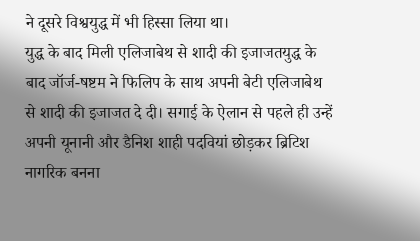ने दूसरे विश्वयुद्ध में भी हिस्सा लिया था।
युद्ध के बाद मिली एलिजाबेथ से शादी की इजाजतयुद्ध के बाद जॉर्ज-षष्टम ने फिलिप के साथ अपनी बेटी एलिजाबेथ से शादी की इजाजत दे दी। सगाई के ऐलान से पहले ही उन्हें अपनी यूनानी और डैनिश शाही पदवियां छोड़कर ब्रिटिश नागरिक बनना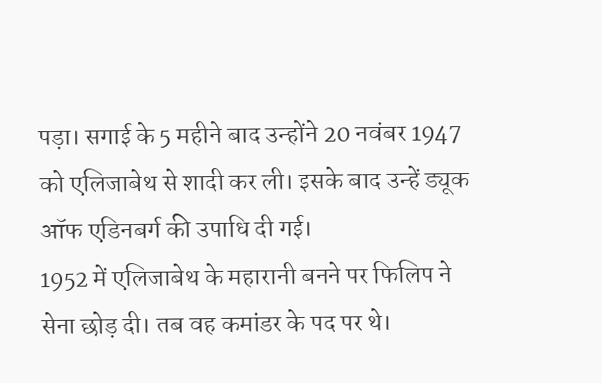पड़ा। सगाई के 5 महीने बाद उन्होंने 20 नवंबर 1947 को एलिजाबेथ से शादी कर ली। इसके बाद उन्हें ड्यूक ऑफ एडिनबर्ग की उपाधि दी गई।
1952 में एलिजाबेथ के महारानी बनने पर फिलिप ने सेना छोड़ दी। तब वह कमांडर के पद पर थे।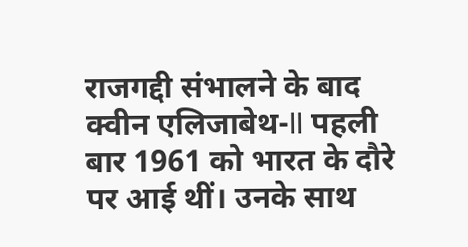राजगद्दी संभालने के बाद क्वीन एलिजाबेथ-II पहली बार 1961 को भारत के दौरे पर आई थीं। उनके साथ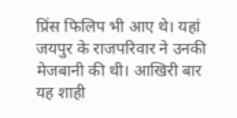प्रिंस फिलिप भी आए थे। यहां जयपुर के राजपरिवार ने उनकी मेजबानी की थी। आखिरी बार यह शाही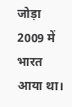जोड़ा 2009 में भारत आया था।